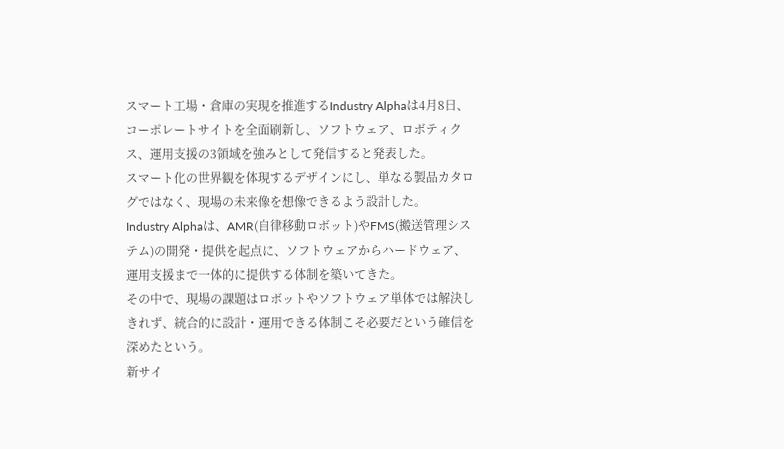スマート工場・倉庫の実現を推進するIndustry Alphaは4月8日、コーポレートサイトを全面刷新し、ソフトウェア、ロボティクス、運用支援の3領域を強みとして発信すると発表した。
スマート化の世界観を体現するデザインにし、単なる製品カタログではなく、現場の未来像を想像できるよう設計した。
Industry Alphaは、AMR(自律移動ロボット)やFMS(搬送管理システム)の開発・提供を起点に、ソフトウェアからハードウェア、運用支援まで一体的に提供する体制を築いてきた。
その中で、現場の課題はロボットやソフトウェア単体では解決しきれず、統合的に設計・運用できる体制こそ必要だという確信を深めたという。
新サイ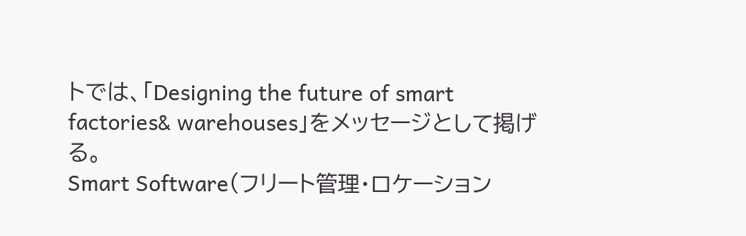トでは、「Designing the future of smart factories& warehouses」をメッセージとして掲げる。
Smart Software(フリート管理・ロケーション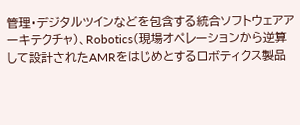管理・デジタルツインなどを包含する統合ソフトウェアアーキテクチャ)、Robotics(現場オペレーションから逆算して設計されたAMRをはじめとするロボティクス製品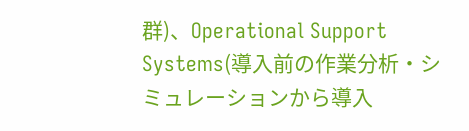群)、Operational Support Systems(導入前の作業分析・シミュレーションから導入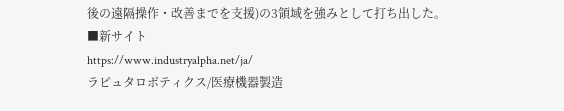後の遠隔操作・改善までを支援)の3領域を強みとして打ち出した。
■新サイト
https://www.industryalpha.net/ja/
ラピュタロボティクス/医療機器製造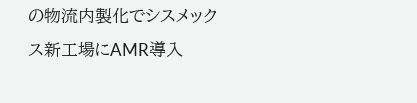の物流内製化でシスメックス新工場にAMR導入